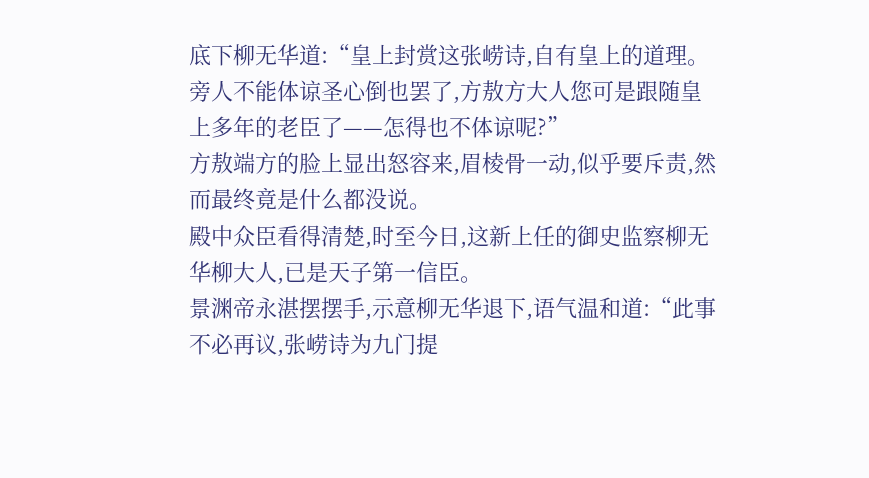底下柳无华道:“皇上封赏这张崂诗,自有皇上的道理。旁人不能体谅圣心倒也罢了,方敖方大人您可是跟随皇上多年的老臣了——怎得也不体谅呢?”
方敖端方的脸上显出怒容来,眉棱骨一动,似乎要斥责,然而最终竟是什么都没说。
殿中众臣看得清楚,时至今日,这新上任的御史监察柳无华柳大人,已是天子第一信臣。
景渊帝永湛摆摆手,示意柳无华退下,语气温和道:“此事不必再议,张崂诗为九门提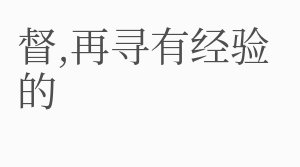督,再寻有经验的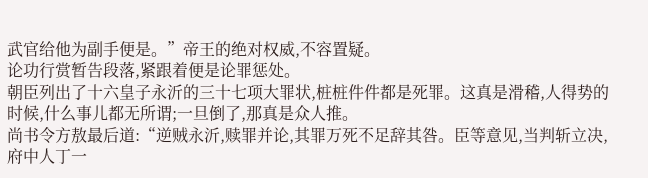武官给他为副手便是。”帝王的绝对权威,不容置疑。
论功行赏暂告段落,紧跟着便是论罪惩处。
朝臣列出了十六皇子永沂的三十七项大罪状,桩桩件件都是死罪。这真是滑稽,人得势的时候,什么事儿都无所谓;一旦倒了,那真是众人推。
尚书令方敖最后道:“逆贼永沂,赎罪并论,其罪万死不足辞其咎。臣等意见,当判斩立决,府中人丁一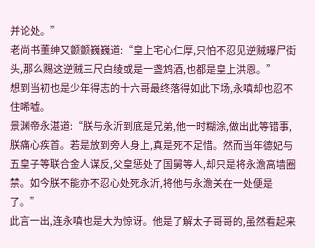并论处。”
老尚书董绅又颤颤巍巍道:“皇上宅心仁厚,只怕不忍见逆贼曝尸街头,那么赐这逆贼三尺白绫或是一盏鸩酒,也都是皇上洪恩。”
想到当初也是少年得志的十六哥最终落得如此下场,永嗔却也忍不住唏嘘。
景渊帝永湛道:“朕与永沂到底是兄弟,他一时糊涂,做出此等错事,朕痛心疾首。若是放到旁人身上,真是死不足惜。然而当年德妃与五皇子等联合金人谋反,父皇惩处了国舅等人,却只是将永澹高墙圈禁。如今朕不能亦不忍心处死永沂,将他与永澹关在一处便是了。”
此言一出,连永嗔也是大为惊讶。他是了解太子哥哥的,虽然看起来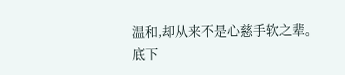温和,却从来不是心慈手软之辈。
底下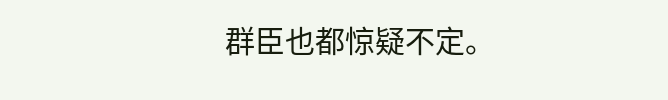群臣也都惊疑不定。